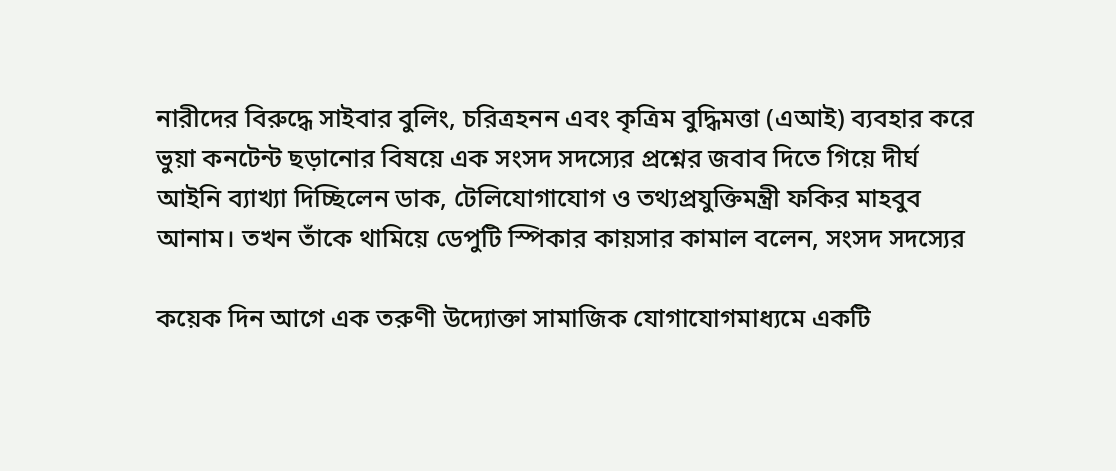নারীদের বিরুদ্ধে সাইবার বুলিং, চরিত্রহনন এবং কৃত্রিম বুদ্ধিমত্তা (এআই) ব্যবহার করে ভুয়া কনটেন্ট ছড়ানোর বিষয়ে এক সংসদ সদস্যের প্রশ্নের জবাব দিতে গিয়ে দীর্ঘ আইনি ব্যাখ্যা দিচ্ছিলেন ডাক, টেলিযোগাযোগ ও তথ্যপ্রযুক্তিমন্ত্রী ফকির মাহবুব আনাম। তখন তাঁকে থামিয়ে ডেপুটি স্পিকার কায়সার কামাল বলেন, সংসদ সদস্যের

কয়েক দিন আগে এক তরুণী উদ্যোক্তা সামাজিক যোগাযোগমাধ্যমে একটি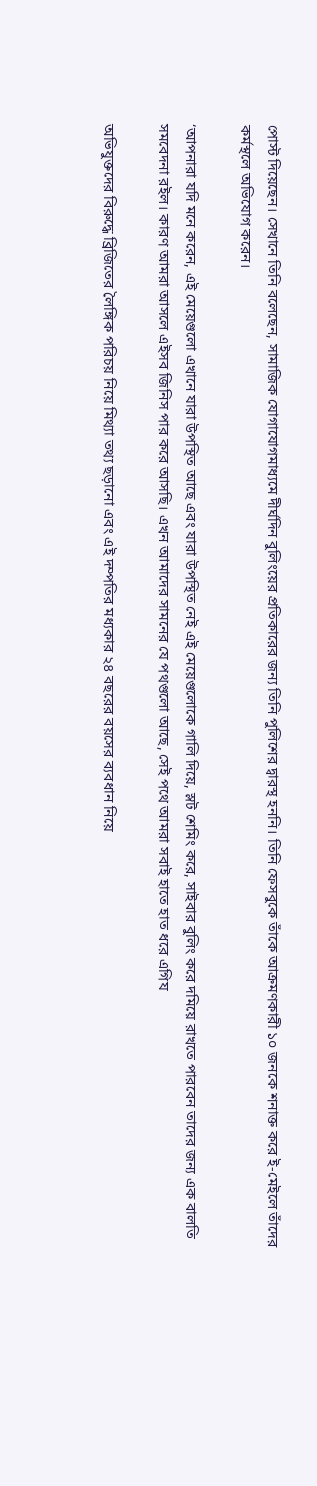পোস্ট দিয়েছেন। সেখানে তিনি বলেছেন, সামাজিক যোগাযোগমাধ্যমে দীর্ঘদিন বুলিংয়ের প্রতিকারের জন্য তিনি পুলিশের দ্বারস্থ হননি। তিনি ফেসবুকে তাঁকে আক্রমণকারী ১০ জনকে শনাক্ত করে ই-মেইলে তাঁদের কর্মস্থলে অভিযোগ করেন।

‘আপনারা যদি মনে করেন, এই মেয়েগুলো এখানে যারা উপস্থিত আছে এবং যারা উপস্থিত নেই এই মেয়েগুলোকে গালি দিয়ে, স্লট শেমিং করে, সাইবার বুলিং করে দমিয়ে রাখতে পারবেন তাদের জন্য এক বালতি সমবেদনা রইল। কারণ আমরা আসলে এইসব জিনিস পার করে আসছি। এখন আমাদের সামনের যে পথগুলো আছে, সেই পথে আমরা সবাই হাতে হাত ধরে এগিয

অভিযুক্তদের বিরুদ্ধে ব্রিজিতের লৈঙ্গিক পরিচয় নিয়ে মিথ্যা তথ্য ছড়ানো এবং এই দম্পতির মধ্যকার ২৪ বছরের বয়সের ব্যবধান নিয়ে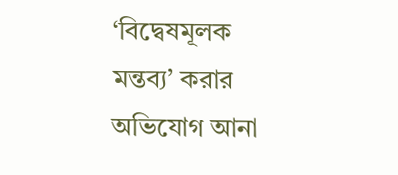‘বিদ্বেষমূলক মন্তব্য’ করার অভিযোগ আনা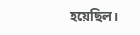হয়েছিল।